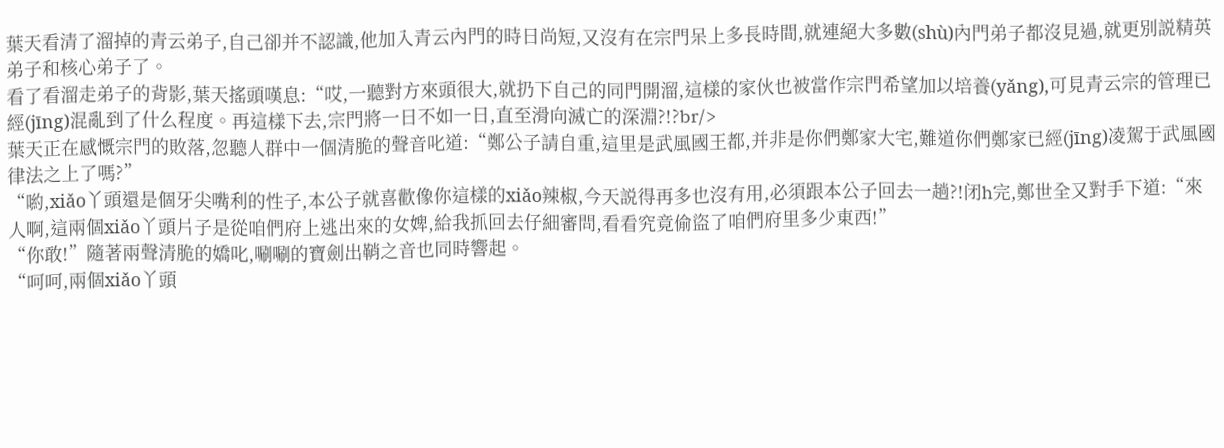葉天看清了溜掉的青云弟子,自己卻并不認識,他加入青云內門的時日尚短,又沒有在宗門呆上多長時間,就連絕大多數(shù)內門弟子都沒見過,就更別説精英弟子和核心弟子了。
看了看溜走弟子的背影,葉天搖頭嘆息:“哎,一聽對方來頭很大,就扔下自己的同門開溜,這樣的家伙也被當作宗門希望加以培養(yǎng),可見青云宗的管理已經(jīng)混亂到了什么程度。再這樣下去,宗門將一日不如一日,直至滑向滅亡的深淵?!?br/>
葉天正在感慨宗門的敗落,忽聽人群中一個清脆的聲音叱道:“鄭公子請自重,這里是武風國王都,并非是你們鄭家大宅,難道你們鄭家已經(jīng)凌駕于武風國律法之上了嗎?”
“喲,xiǎo丫頭還是個牙尖嘴利的性子,本公子就喜歡像你這樣的xiǎo辣椒,今天説得再多也沒有用,必須跟本公子回去一趟?!闭h完,鄭世全又對手下道:“來人啊,這兩個xiǎo丫頭片子是從咱們府上逃出來的女婢,給我抓回去仔細審問,看看究竟偷盜了咱們府里多少東西!”
“你敢!”隨著兩聲清脆的嬌叱,唰唰的寶劍出鞘之音也同時響起。
“呵呵,兩個xiǎo丫頭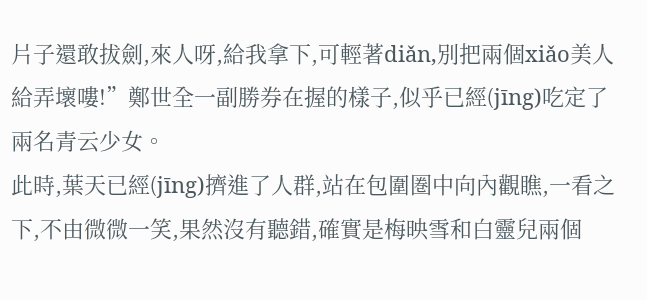片子還敢拔劍,來人呀,給我拿下,可輕著diǎn,別把兩個xiǎo美人給弄壞嘍!”鄭世全一副勝券在握的樣子,似乎已經(jīng)吃定了兩名青云少女。
此時,葉天已經(jīng)擠進了人群,站在包圍圏中向內觀瞧,一看之下,不由微微一笑,果然沒有聽錯,確實是梅映雪和白靈兒兩個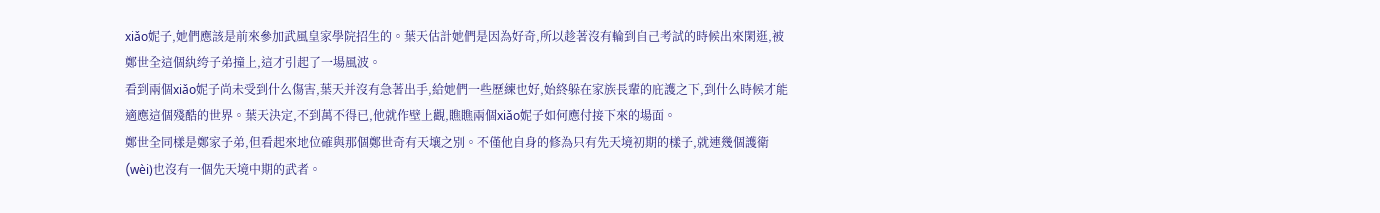xiǎo妮子,她們應該是前來參加武風皇家學院招生的。葉天估計她們是因為好奇,所以趁著沒有輪到自己考試的時候出來閑逛,被鄭世全這個紈绔子弟撞上,這才引起了一場風波。
看到兩個xiǎo妮子尚未受到什么傷害,葉天并沒有急著出手,給她們一些歷練也好,始終躲在家族長輩的庇護之下,到什么時候才能適應這個殘酷的世界。葉天決定,不到萬不得已,他就作壁上觀,瞧瞧兩個xiǎo妮子如何應付接下來的場面。
鄭世全同樣是鄭家子弟,但看起來地位確與那個鄭世奇有天壤之別。不僅他自身的修為只有先天境初期的樣子,就連幾個護衛(wèi)也沒有一個先天境中期的武者。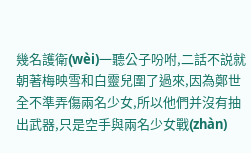幾名護衛(wèi)一聽公子吩咐,二話不説就朝著梅映雪和白靈兒圍了過來,因為鄭世全不準弄傷兩名少女,所以他們并沒有抽出武器,只是空手與兩名少女戰(zhàn)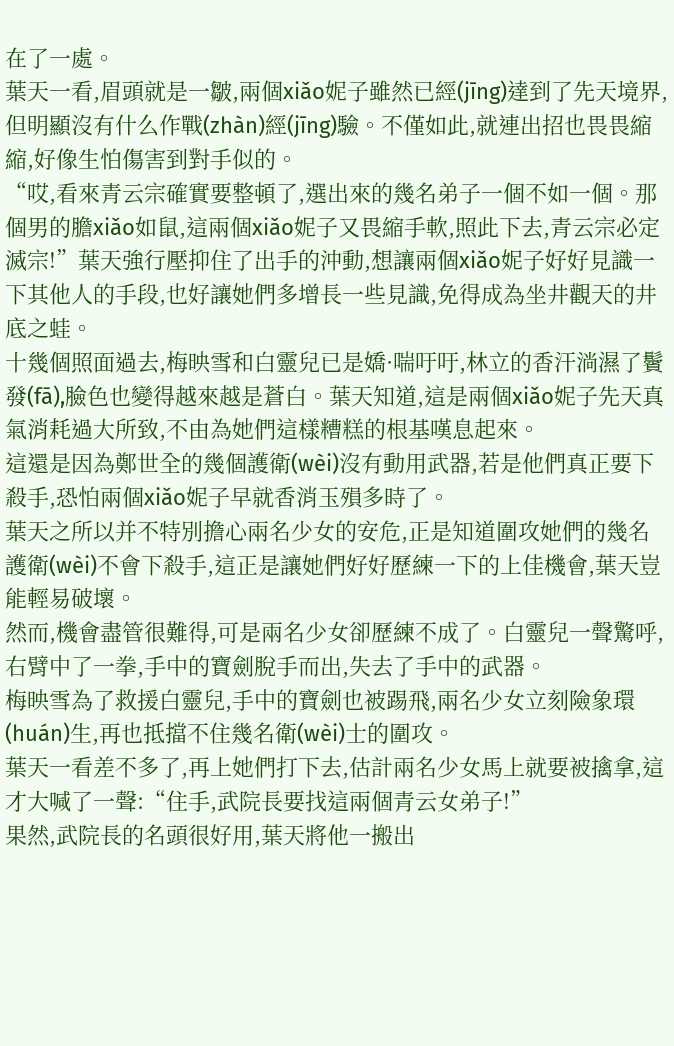在了一處。
葉天一看,眉頭就是一皺,兩個xiǎo妮子雖然已經(jīng)達到了先天境界,但明顯沒有什么作戰(zhàn)經(jīng)驗。不僅如此,就連出招也畏畏縮縮,好像生怕傷害到對手似的。
“哎,看來青云宗確實要整頓了,選出來的幾名弟子一個不如一個。那個男的膽xiǎo如鼠,這兩個xiǎo妮子又畏縮手軟,照此下去,青云宗必定滅宗!”葉天強行壓抑住了出手的沖動,想讓兩個xiǎo妮子好好見識一下其他人的手段,也好讓她們多增長一些見識,免得成為坐井觀天的井底之蛙。
十幾個照面過去,梅映雪和白靈兒已是嬌·喘吁吁,林立的香汗淌濕了鬢發(fā),臉色也變得越來越是蒼白。葉天知道,這是兩個xiǎo妮子先天真氣消耗過大所致,不由為她們這樣糟糕的根基嘆息起來。
這還是因為鄭世全的幾個護衛(wèi)沒有動用武器,若是他們真正要下殺手,恐怕兩個xiǎo妮子早就香消玉殞多時了。
葉天之所以并不特別擔心兩名少女的安危,正是知道圍攻她們的幾名護衛(wèi)不會下殺手,這正是讓她們好好歷練一下的上佳機會,葉天豈能輕易破壞。
然而,機會盡管很難得,可是兩名少女卻歷練不成了。白靈兒一聲驚呼,右臂中了一拳,手中的寶劍脫手而出,失去了手中的武器。
梅映雪為了救援白靈兒,手中的寶劍也被踢飛,兩名少女立刻險象環(huán)生,再也抵擋不住幾名衛(wèi)士的圍攻。
葉天一看差不多了,再上她們打下去,估計兩名少女馬上就要被擒拿,這才大喊了一聲:“住手,武院長要找這兩個青云女弟子!”
果然,武院長的名頭很好用,葉天將他一搬出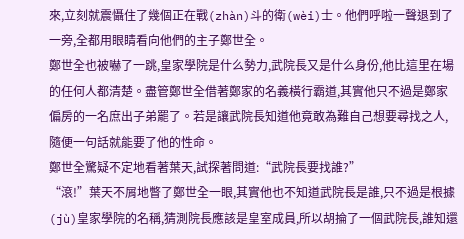來,立刻就震懾住了幾個正在戰(zhàn)斗的衛(wèi)士。他們呼啦一聲退到了一旁,全都用眼睛看向他們的主子鄭世全。
鄭世全也被嚇了一跳,皇家學院是什么勢力,武院長又是什么身份,他比這里在場的任何人都清楚。盡管鄭世全借著鄭家的名義橫行霸道,其實他只不過是鄭家偏房的一名庶出子弟罷了。若是讓武院長知道他竟敢為難自己想要尋找之人,隨便一句話就能要了他的性命。
鄭世全驚疑不定地看著葉天,試探著問道:“武院長要找誰?”
“滾!”葉天不屑地瞥了鄭世全一眼,其實他也不知道武院長是誰,只不過是根據(jù)皇家學院的名稱,猜測院長應該是皇室成員,所以胡掄了一個武院長,誰知還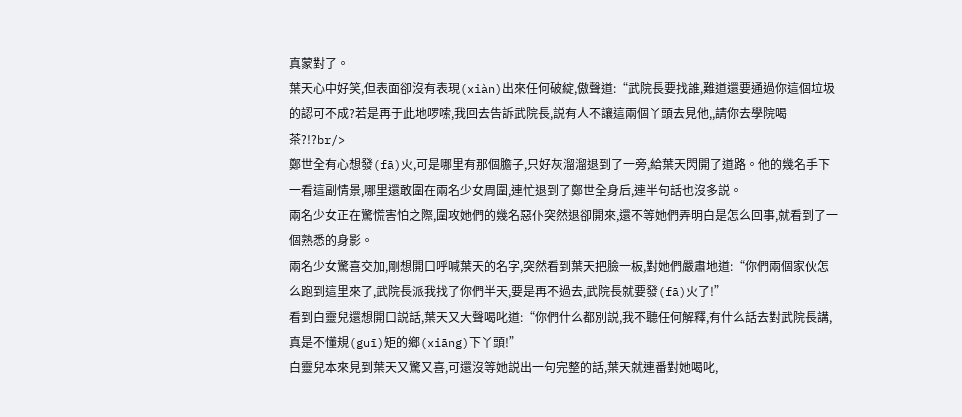真蒙對了。
葉天心中好笑,但表面卻沒有表現(xiàn)出來任何破綻,傲聲道:“武院長要找誰,難道還要通過你這個垃圾的認可不成?若是再于此地啰嗦,我回去告訴武院長,説有人不讓這兩個丫頭去見他,,請你去學院喝茶?!?br/>
鄭世全有心想發(fā)火,可是哪里有那個膽子,只好灰溜溜退到了一旁,給葉天閃開了道路。他的幾名手下一看這副情景,哪里還敢圍在兩名少女周圍,連忙退到了鄭世全身后,連半句話也沒多説。
兩名少女正在驚慌害怕之際,圍攻她們的幾名惡仆突然退卻開來,還不等她們弄明白是怎么回事,就看到了一個熟悉的身影。
兩名少女驚喜交加,剛想開口呼喊葉天的名字,突然看到葉天把臉一板,對她們嚴肅地道:“你們兩個家伙怎么跑到這里來了,武院長派我找了你們半天,要是再不過去,武院長就要發(fā)火了!”
看到白靈兒還想開口説話,葉天又大聲喝叱道:“你們什么都別説,我不聽任何解釋,有什么話去對武院長講,真是不懂規(guī)矩的鄉(xiāng)下丫頭!”
白靈兒本來見到葉天又驚又喜,可還沒等她説出一句完整的話,葉天就連番對她喝叱,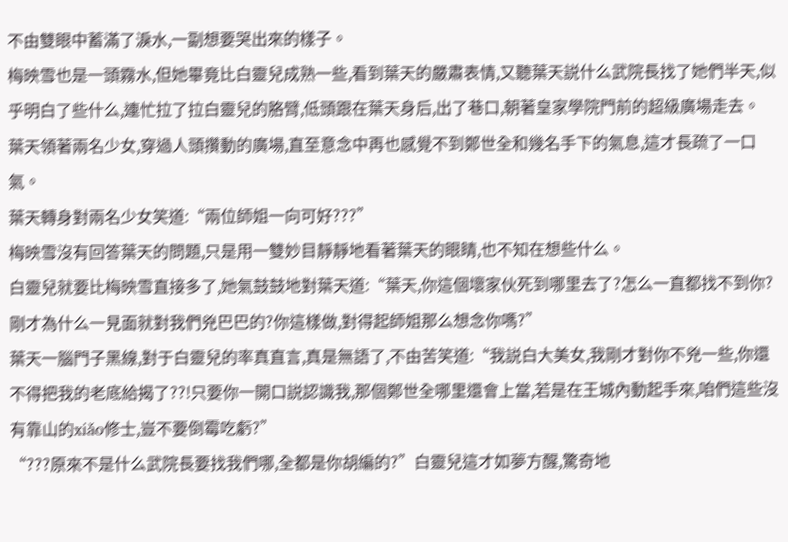不由雙眼中蓄滿了淚水,一副想要哭出來的樣子。
梅映雪也是一頭霧水,但她畢竟比白靈兒成熟一些,看到葉天的嚴肅表情,又聽葉天説什么武院長找了她們半天,似乎明白了些什么,連忙拉了拉白靈兒的胳臂,低頭跟在葉天身后,出了巷口,朝著皇家學院門前的超級廣場走去。
葉天領著兩名少女,穿過人頭攢動的廣場,直至意念中再也感覺不到鄭世全和幾名手下的氣息,這才長疏了一口氣。
葉天轉身對兩名少女笑道:“兩位師姐一向可好???”
梅映雪沒有回答葉天的問題,只是用一雙妙目靜靜地看著葉天的眼睛,也不知在想些什么。
白靈兒就要比梅映雪直接多了,她氣鼓鼓地對葉天道:“葉天,你這個壞家伙死到哪里去了?怎么一直都找不到你?剛才為什么一見面就對我們兇巴巴的?你這樣做,對得起師姐那么想念你嗎?”
葉天一腦門子黑線,對于白靈兒的率真直言,真是無語了,不由苦笑道:“我説白大美女,我剛才對你不兇一些,你還不得把我的老底給揭了??!只要你一開口説認識我,那個鄭世全哪里還會上當,若是在王城內動起手來,咱們這些沒有靠山的xiǎo修士,豈不要倒霉吃虧?”
“???原來不是什么武院長要找我們哪,全都是你胡編的?”白靈兒這才如夢方醒,驚奇地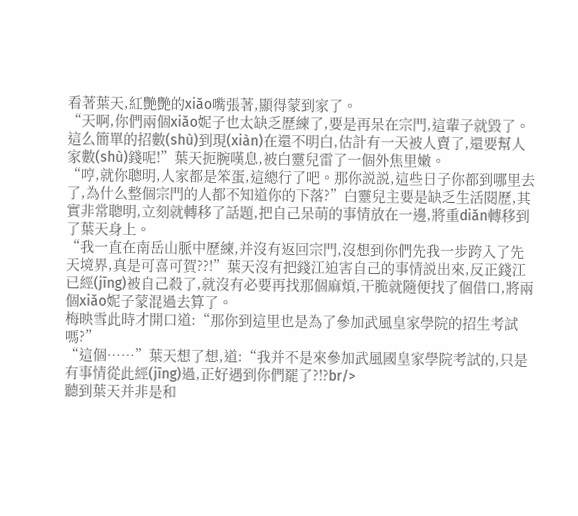看著葉天,紅艷艷的xiǎo嘴張著,顯得蒙到家了。
“天啊,你們兩個xiǎo妮子也太缺乏歷練了,要是再呆在宗門,這輩子就毀了。這么簡單的招數(shù)到現(xiàn)在還不明白,估計有一天被人賣了,還要幫人家數(shù)錢呢!”葉天扼腕嘆息,被白靈兒雷了一個外焦里嫩。
“哼,就你聰明,人家都是笨蛋,這總行了吧。那你説説,這些日子你都到哪里去了,為什么整個宗門的人都不知道你的下落?”白靈兒主要是缺乏生活閱歷,其實非常聰明,立刻就轉移了話題,把自己呆萌的事情放在一邊,將重diǎn轉移到了葉天身上。
“我一直在南岳山脈中歷練,并沒有返回宗門,沒想到你們先我一步跨入了先天境界,真是可喜可賀??!”葉天沒有把錢江迫害自己的事情説出來,反正錢江已經(jīng)被自己殺了,就沒有必要再找那個麻煩,干脆就隨便找了個借口,將兩個xiǎo妮子蒙混過去算了。
梅映雪此時才開口道:“那你到這里也是為了參加武風皇家學院的招生考試嗎?”
“這個……”葉天想了想,道:“我并不是來參加武風國皇家學院考試的,只是有事情從此經(jīng)過,正好遇到你們罷了?!?br/>
聽到葉天并非是和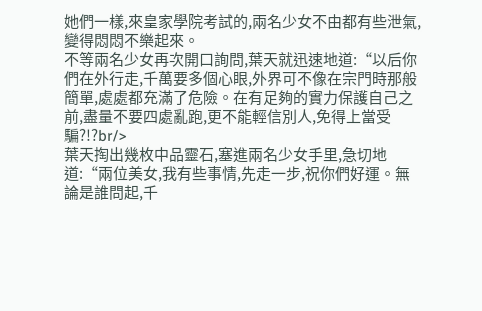她們一樣,來皇家學院考試的,兩名少女不由都有些泄氣,變得悶悶不樂起來。
不等兩名少女再次開口詢問,葉天就迅速地道:“以后你們在外行走,千萬要多個心眼,外界可不像在宗門時那般簡單,處處都充滿了危險。在有足夠的實力保護自己之前,盡量不要四處亂跑,更不能輕信別人,免得上當受騙?!?br/>
葉天掏出幾枚中品靈石,塞進兩名少女手里,急切地道:“兩位美女,我有些事情,先走一步,祝你們好運。無論是誰問起,千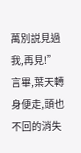萬別説見過我,再見!”
言畢,葉天轉身便走,頭也不回的消失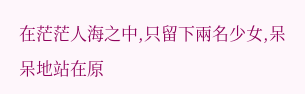在茫茫人海之中,只留下兩名少女,呆呆地站在原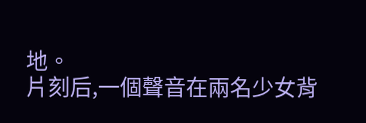地。
片刻后,一個聲音在兩名少女背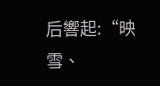后響起:“映雪、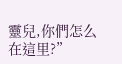靈兒,你們怎么在這里?”